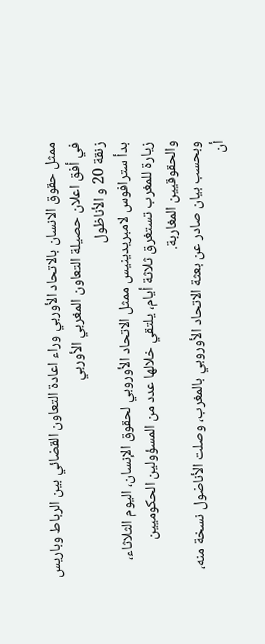ممثل حقوق الانسان بالاتحاد الأوربي وراء اعادة التعاون القضائي بين الرباط وباريس في أفق اعلان حصيلة التعاون المغربي الأوربي
زنقة 20 و الأناظول
بدأ سترافوس لامبريدينيس ممثل الاتحاد الأوروبي لحقوق الإنسان، اليوم الثلاثاء، زيارة للمغرب تستغرق ثلاثة أيام، يلتقي خلالها عدد من المسؤولين الحكوميين والحقوقيين المغاربة.
وبحسب بيان صادر عن بعثة الاتحاد الأوروبي بالمغرب، وصلت الأناضول نسخة منه، أن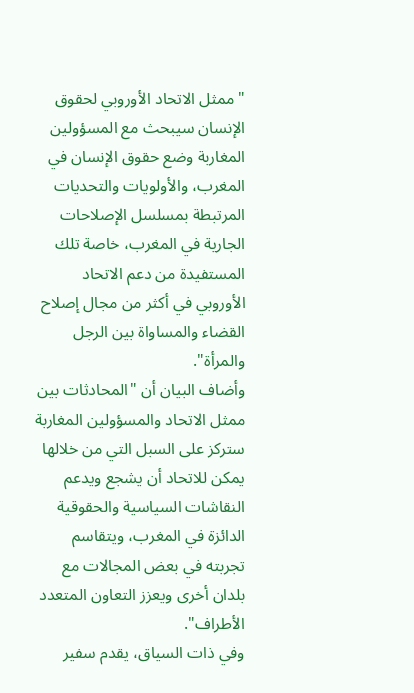"ممثل الاتحاد الأوروبي لحقوق الإنسان سيبحث مع المسؤولين المغاربة وضع حقوق الإنسان في المغرب، والأولويات والتحديات المرتبطة بمسلسل الإصلاحات الجارية في المغرب، خاصة تلك المستفيدة من دعم الاتحاد الأوروبي في أكثر من مجال إصلاح القضاء والمساواة بين الرجل والمرأة".
وأضاف البيان أن "المحادثات بين ممثل الاتحاد والمسؤولين المغاربة ستركز على السبل التي من خلالها يمكن للاتحاد أن يشجع ويدعم النقاشات السياسية والحقوقية الدائزة في المغرب، ويتقاسم تجربته في بعض المجالات مع بلدان أخرى ويعزز التعاون المتعدد الأطراف".
وفي ذات السياق، يقدم سفير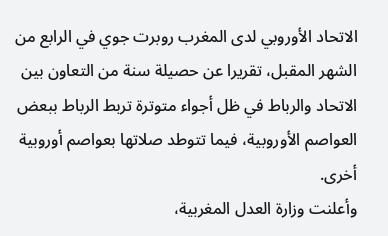الاتحاد الأوروبي لدى المغرب روبرت جوي في الرابع من الشهر المقبل، تقريرا عن حصيلة سنة من التعاون بين الاتحاد والرباط في ظل أجواء متوترة تربط الرباط ببعض العواصم الأوروبية، فيما تتوطد صلاتها بعواصم أوروبية أخرى.
وأعلنت وزارة العدل المغربية،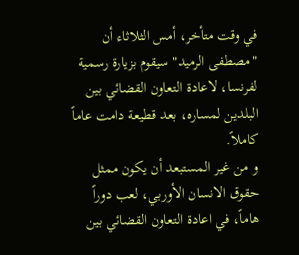في وقت متأخر، أمس الثلاثاء أن "مصطفى الرميد" سيقوم بزيارة رسمية لفرنسا، لاعادة التعاون القضائي بين البلدين لمساره، بعد قطيعة دامت عاماً كاملاً.
و من غير المستبعد أن يكون ممثل حقوق الانسان الأوربي، لعب دوراً هاماً، في اعادة التعاون القضائي بين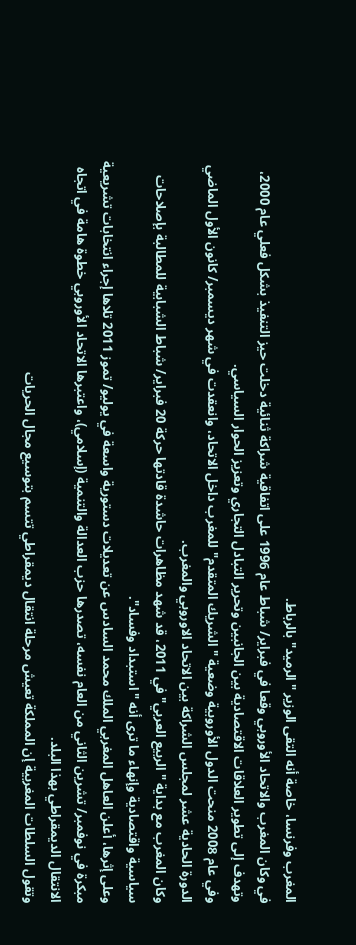المغرب وفرنسا، خاصة أنه التقى الوزير "الرميد" بالرباط.
في وكان المغرب والاتحاد الأوروبي وقعا في فبراير/ شباط عام 1996 على اتفاقية شراكة ثنائية دخلت حيز التنفيذ بشكل فعلي عام 2000، وتهدف إلى تطوير العلاقات الاقتصادية بين الجانبين وتحرير التبادل التجاري وتعزيز الحوار السياسي.
وفي عام 2008 منحت الدول الأوروبية وضعية "الشريك المتقدم" للمغرب داخل الاتحاد، وانعقدت في شهر ديسمبر/ كانون الأول الماضي الدورة الحادية عشر لمجلس الشراكة بين الاتحاد الاوروبي والمغرب.
وكان المغرب مع بداية "الربيع العربي" في 2011، قد شهد مظاهرات حاشدة قادتها حركة 20 فبراير/ شباط الشبابية للمطالبة بإصلاحات سياسية واقتصادية وإنهاء ما ترى أنه "استبداد وفساد".
وعلى إثرها، أعلن العاهل المغربي الملك محمد السادس عن تعديلات دستورية واسعة في يوليو/ تموز 2011 تلاها إجراء انتخابات تشريعية مبكرة في نوفمبر/ تشرين الثاني من العام نفسه، تصدرها حزب العدالة والتنمية (إسلامي)، واعتبرها الاتحاد الأوروبي خطوة هامة في اتجاه الانتقال الديمقراطي بهذا البلد.
وتقول السلطات المغربية إن المملكة تعيش مرحلة انتقال ديمقراطي تتسم بتوسيع مجال الحريات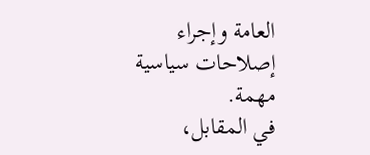العامة وإجراء إصلاحات سياسية مهمة.
في المقابل،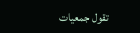تقول جمعيات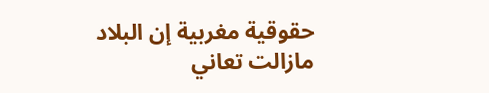حقوقية مغربية إن البلاد مازالت تعاني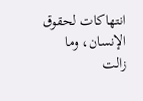انتهاكات لحقوق الإنسان، وما زالت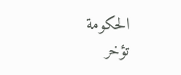الحكومة تؤخر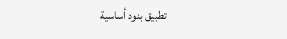تطبيق بنود أساسية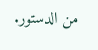من الدستور.